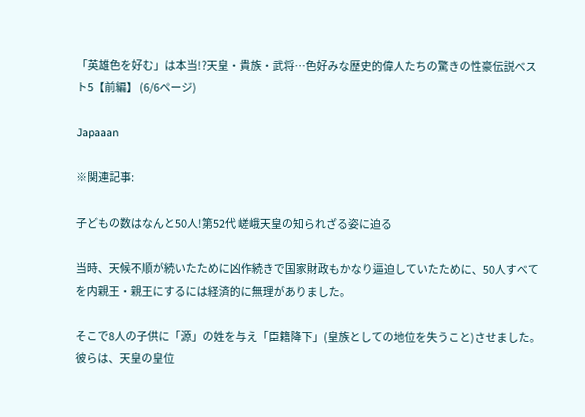「英雄色を好む」は本当!?天皇・貴族・武将…色好みな歴史的偉人たちの驚きの性豪伝説べスト5【前編】 (6/6ページ)

Japaaan

※関連記事:

子どもの数はなんと50人!第52代 嵯峨天皇の知られざる姿に迫る

当時、天候不順が続いたために凶作続きで国家財政もかなり逼迫していたために、50人すべてを内親王・親王にするには経済的に無理がありました。

そこで8人の子供に「源」の姓を与え「臣籍降下」(皇族としての地位を失うこと)させました。彼らは、天皇の皇位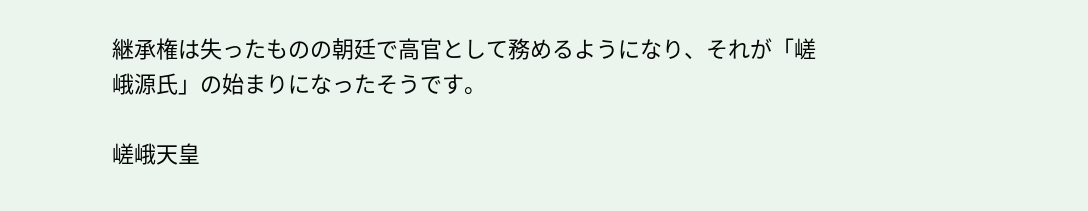継承権は失ったものの朝廷で高官として務めるようになり、それが「嵯峨源氏」の始まりになったそうです。

嵯峨天皇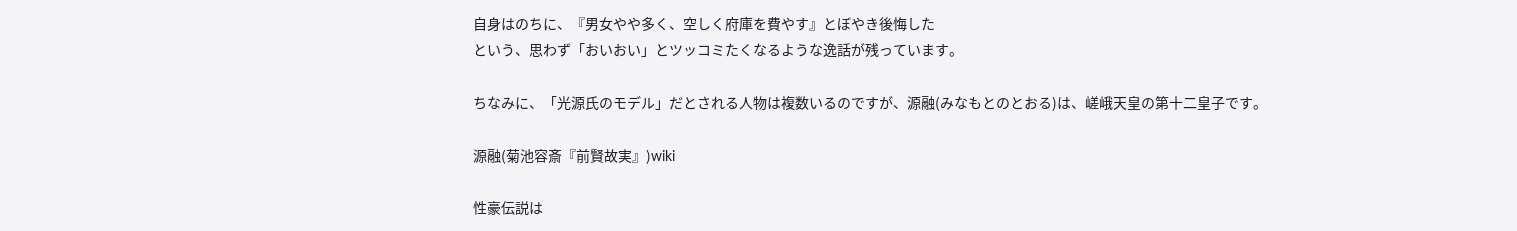自身はのちに、『男女やや多く、空しく府庫を費やす』とぼやき後悔した
という、思わず「おいおい」とツッコミたくなるような逸話が残っています。

ちなみに、「光源氏のモデル」だとされる人物は複数いるのですが、源融(みなもとのとおる)は、嵯峨天皇の第十二皇子です。

源融(菊池容斎『前賢故実』)wiki

性豪伝説は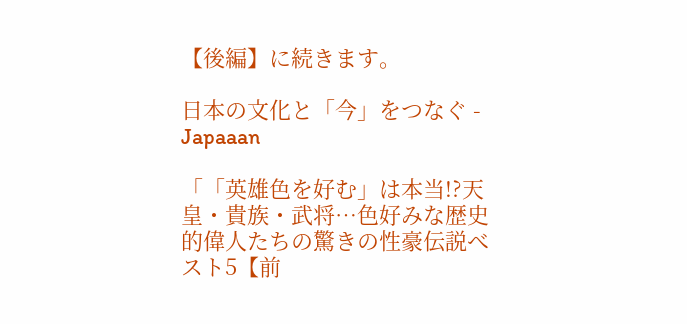【後編】に続きます。

日本の文化と「今」をつなぐ - Japaaan

「「英雄色を好む」は本当!?天皇・貴族・武将…色好みな歴史的偉人たちの驚きの性豪伝説べスト5【前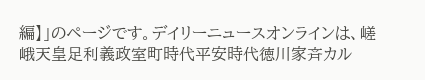編】」のページです。デイリーニュースオンラインは、嵯峨天皇足利義政室町時代平安時代徳川家斉カル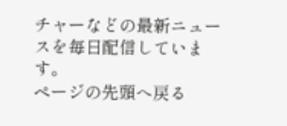チャーなどの最新ニュースを毎日配信しています。
ページの先頭へ戻る